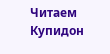Читаем Купидон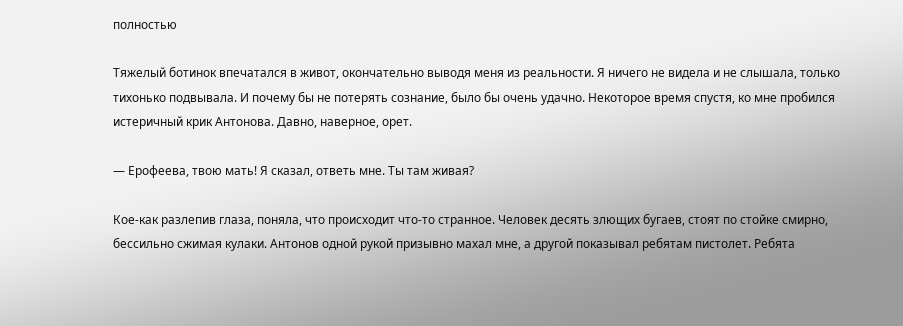полностью

Тяжелый ботинок впечатался в живот, окончательно выводя меня из реальности. Я ничего не видела и не слышала, только тихонько подвывала. И почему бы не потерять сознание, было бы очень удачно. Некоторое время спустя, ко мне пробился истеричный крик Антонова. Давно, наверное, орет.

— Ерофеева, твою мать! Я сказал, ответь мне. Ты там живая?

Кое-как разлепив глаза, поняла, что происходит что-то странное. Человек десять злющих бугаев, стоят по стойке смирно, бессильно сжимая кулаки. Антонов одной рукой призывно махал мне, а другой показывал ребятам пистолет. Ребята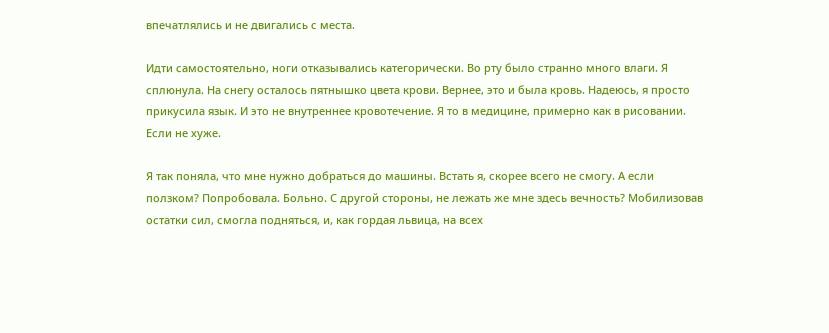впечатлялись и не двигались с места.

Идти самостоятельно, ноги отказывались категорически. Во рту было странно много влаги. Я сплюнула. На снегу осталось пятнышко цвета крови. Вернее, это и была кровь. Надеюсь, я просто прикусила язык. И это не внутреннее кровотечение. Я то в медицине, примерно как в рисовании. Если не хуже.

Я так поняла, что мне нужно добраться до машины. Встать я, скорее всего не смогу. А если ползком? Попробовала. Больно. С другой стороны, не лежать же мне здесь вечность? Мобилизовав остатки сил, смогла подняться, и, как гордая львица, на всех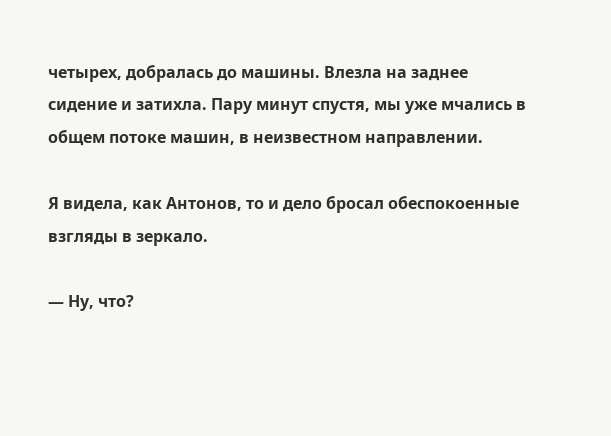четырех, добралась до машины. Влезла на заднее сидение и затихла. Пару минут спустя, мы уже мчались в общем потоке машин, в неизвестном направлении.

Я видела, как Антонов, то и дело бросал обеспокоенные взгляды в зеркало.

— Ну, что?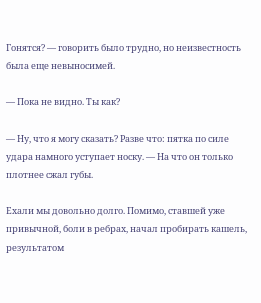Гонятся? — говорить было трудно, но неизвестность была еще невыносимей.

— Пока не видно. Ты как?

— Ну, что я могу сказать? Разве что: пятка по силе удара намного уступает носку. — На что он только плотнее сжал губы.

Ехали мы довольно долго. Помимо, ставшей уже привычной, боли в ребрах, начал пробирать кашель, результатом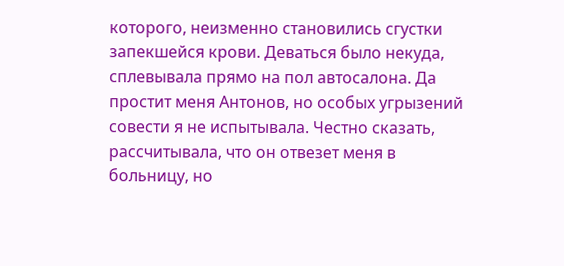которого, неизменно становились сгустки запекшейся крови. Деваться было некуда, сплевывала прямо на пол автосалона. Да простит меня Антонов, но особых угрызений совести я не испытывала. Честно сказать, рассчитывала, что он отвезет меня в больницу, но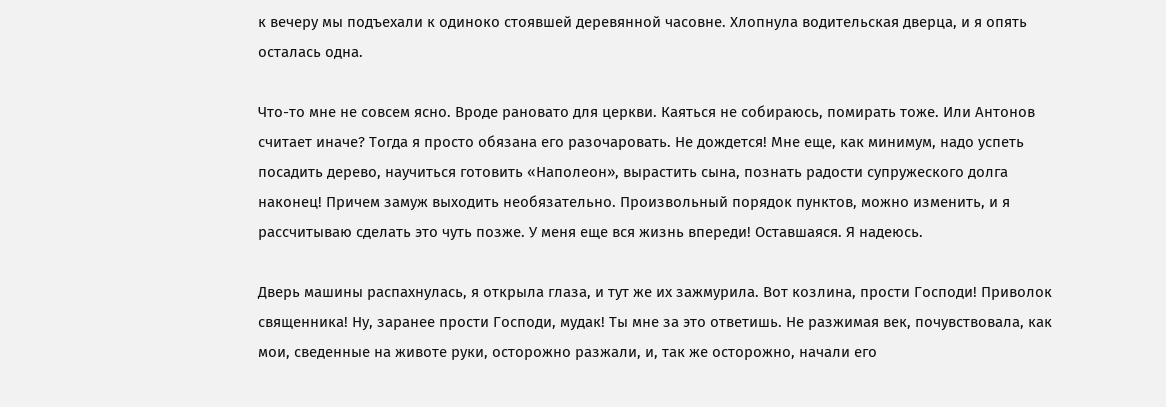к вечеру мы подъехали к одиноко стоявшей деревянной часовне. Хлопнула водительская дверца, и я опять осталась одна.

Что-то мне не совсем ясно. Вроде рановато для церкви. Каяться не собираюсь, помирать тоже. Или Антонов считает иначе? Тогда я просто обязана его разочаровать. Не дождется! Мне еще, как минимум, надо успеть посадить дерево, научиться готовить «Наполеон», вырастить сына, познать радости супружеского долга наконец! Причем замуж выходить необязательно. Произвольный порядок пунктов, можно изменить, и я рассчитываю сделать это чуть позже. У меня еще вся жизнь впереди! Оставшаяся. Я надеюсь.

Дверь машины распахнулась, я открыла глаза, и тут же их зажмурила. Вот козлина, прости Господи! Приволок священника! Ну, заранее прости Господи, мудак! Ты мне за это ответишь. Не разжимая век, почувствовала, как мои, сведенные на животе руки, осторожно разжали, и, так же осторожно, начали его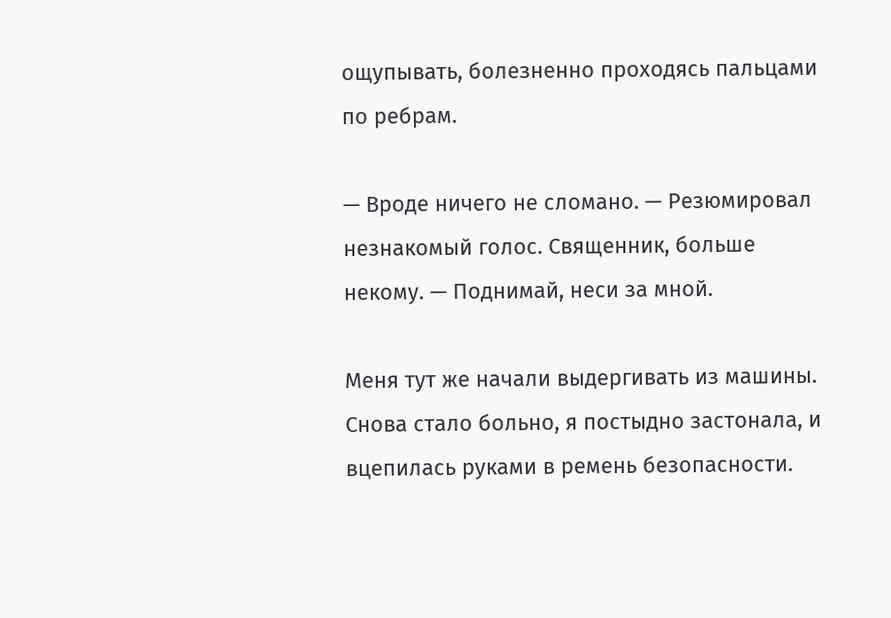ощупывать, болезненно проходясь пальцами по ребрам.

— Вроде ничего не сломано. — Резюмировал незнакомый голос. Священник, больше некому. — Поднимай, неси за мной.

Меня тут же начали выдергивать из машины. Снова стало больно, я постыдно застонала, и вцепилась руками в ремень безопасности.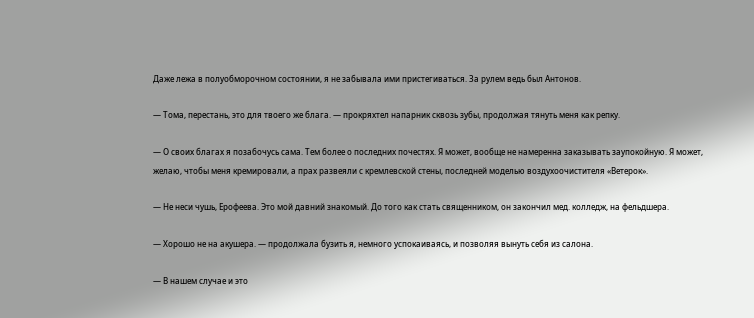Даже лежа в полуобморочном состоянии, я не забывала ими пристегиваться. За рулем ведь был Антонов.

— Тома, перестань, это для твоего же блага. — прокряхтел напарник сквозь зубы, продолжая тянуть меня как репку.

— О своих благах я позабочусь сама. Тем более о последних почестях. Я может, вообще не намеренна заказывать заупокойную. Я может, желаю, чтобы меня кремировали, а прах развеяли с кремлевской стены, последней моделью воздухоочистителя «Ветерок».

— Не неси чушь, Ерофеева. Это мой давний знакомый. До того как стать священником, он закончил мед. колледж, на фельдшера.

— Хорошо не на акушера. — продолжала бузить я, немного успокаиваясь, и позволяя вынуть себя из салона.

— В нашем случае и это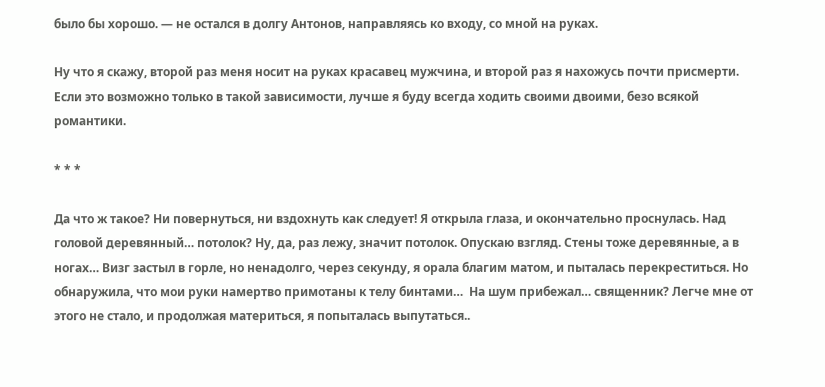было бы хорошо. — не остался в долгу Антонов, направляясь ко входу, со мной на руках.

Ну что я скажу, второй раз меня носит на руках красавец мужчина, и второй раз я нахожусь почти присмерти. Если это возможно только в такой зависимости, лучше я буду всегда ходить своими двоими, безо всякой романтики.

* * *

Да что ж такое? Ни повернуться, ни вздохнуть как следует! Я открыла глаза, и окончательно проснулась. Над головой деревянный… потолок? Ну, да, раз лежу, значит потолок. Опускаю взгляд. Стены тоже деревянные, а в ногах… Визг застыл в горле, но ненадолго, через секунду, я орала благим матом, и пыталась перекреститься. Но обнаружила, что мои руки намертво примотаны к телу бинтами…  На шум прибежал… священник? Легче мне от этого не стало, и продолжая материться, я попыталась выпутаться..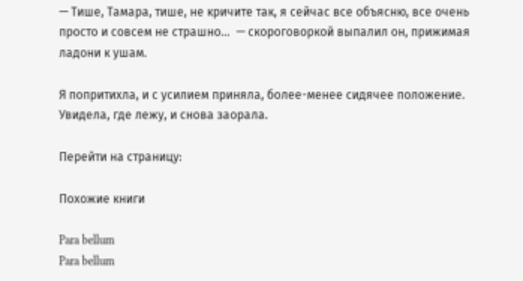— Тише, Тамара, тише, не кричите так, я сейчас все объясню, все очень просто и совсем не страшно…  — скороговоркой выпалил он, прижимая ладони к ушам.

Я попритихла, и с усилием приняла, более-менее сидячее положение. Увидела, где лежу, и снова заорала.

Перейти на страницу:

Похожие книги

Para bellum
Para bellum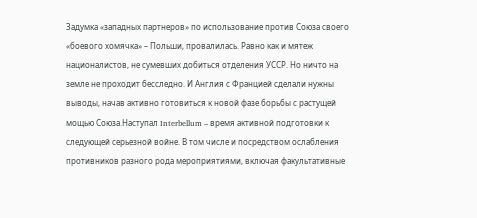Задумка «западных партнеров» по использование против Союза своего «боевого хомячка» – Польши, провалилась. Равно как и мятеж националистов, не сумевших добиться отделения УССР. Но ничто на земле не проходит бесследно. И Англия с Францией сделали нужны выводы, начав активно готовиться к новой фазе борьбы с растущей мощью Союза.Наступал Interbellum – время активной подготовки к следующей серьезной войне. В том числе и посредством ослабления противников разного рода мероприятиями, включая факультативные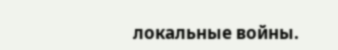локальные войны.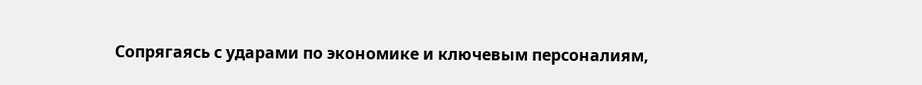Сопрягаясь с ударами по экономике и ключевым персоналиям,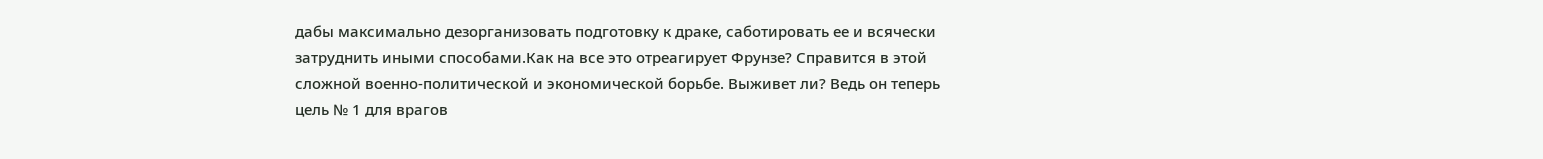дабы максимально дезорганизовать подготовку к драке, саботировать ее и всячески затруднить иными способами.Как на все это отреагирует Фрунзе? Справится в этой сложной военно-политической и экономической борьбе. Выживет ли? Ведь он теперь цель № 1 для врагов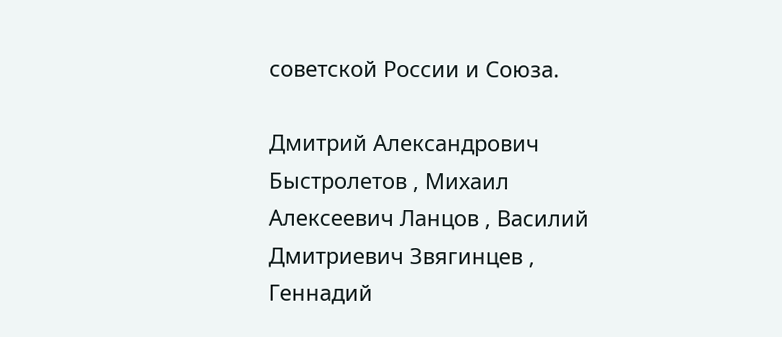советской России и Союза.

Дмитрий Александрович Быстролетов , Михаил Алексеевич Ланцов , Василий Дмитриевич Звягинцев , Геннадий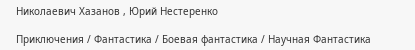Николаевич Хазанов , Юрий Нестеренко

Приключения / Фантастика / Боевая фантастика / Научная Фантастика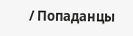/ Попаданцы